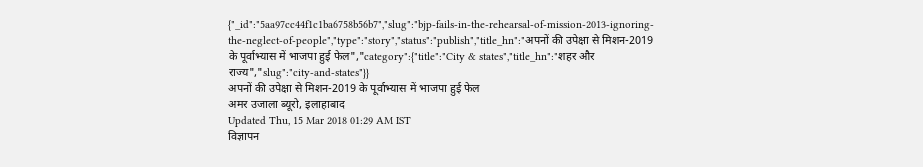{"_id":"5aa97cc44f1c1ba6758b56b7","slug":"bjp-fails-in-the-rehearsal-of-mission-2013-ignoring-the-neglect-of-people","type":"story","status":"publish","title_hn":"अपनों की उपेक्षा से मिशन-2019 के पूर्वाभ्यास में भाजपा हुई फेल","category":{"title":"City & states","title_hn":"शहर और राज्य","slug":"city-and-states"}}
अपनों की उपेक्षा से मिशन-2019 के पूर्वाभ्यास में भाजपा हुई फेल
अमर उजाला ब्यूरो, इलाहाबाद
Updated Thu, 15 Mar 2018 01:29 AM IST
विज्ञापन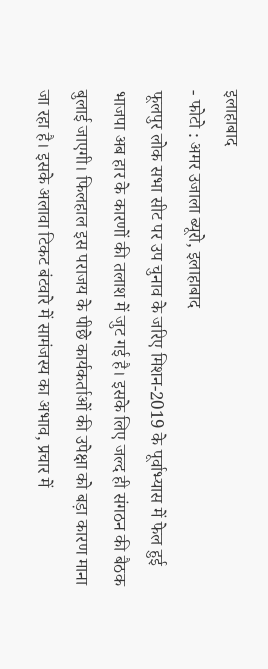इलाहाबाद
- फोटो : अमर उजाला ब्यूरो, इलाहाबाद
फूलपुर लोक सभा सीट पर उप चुनाव के जरिए मिशन-2019 के पूर्वाभ्यास में फेल हुई भाजपा अब हार के कारणों की तलाश में जुट गई है। इसके लिए जल्द ही संगठन की बैठक बुलाई जाएगी। फिलहाल इस पराजय के पीछे कार्यकर्ताओं की उपेक्षा को बड़ा कारण माना जा रहा है। इसके अलावा टिकट बंटवारे में सामंजस्य का अभाव, प्रचार में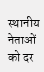स्थानीय नेताओं को दर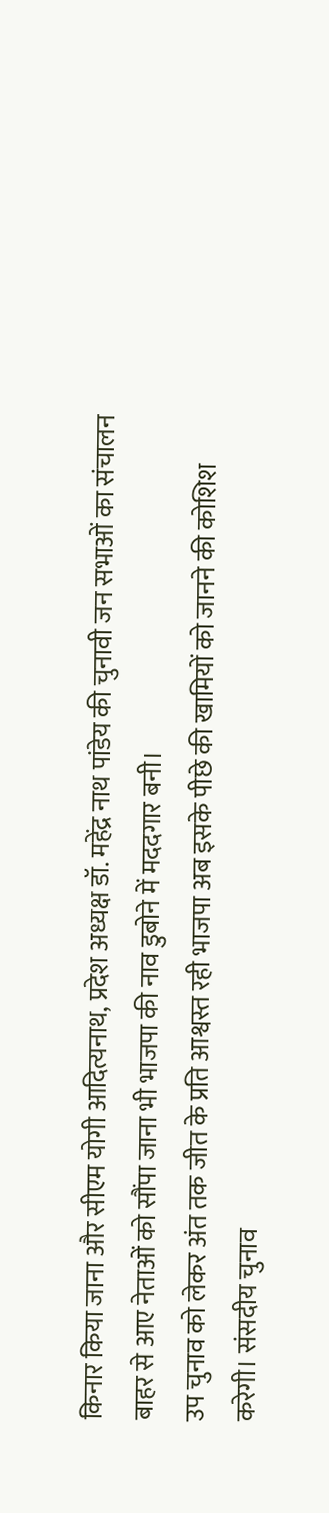किनार किया जाना और सीएम योगी आदित्यनाथ, प्रदेश अध्यक्ष डॉ. महेंद्र नाथ पांडेय की चुनावी जन सभाओं का संचालन बाहर से आए नेताओं को सौंपा जाना भी भाजपा की नाव डुबोने में मददगार बनी।
उप चुनाव को लेकर अंत तक जीत के प्रति आश्वस्त रही भाजपा अब इसके पीछे की खामियों को जानने की कोशिश करेगी। संसदीय चुनाव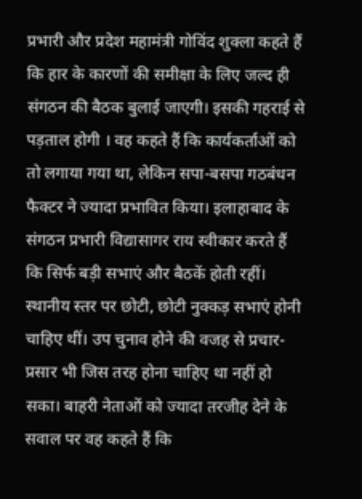प्रभारी और प्रदेश महामंत्री गोविंद शुक्ला कहते हैं कि हार के कारणों की समीक्षा के लिए जल्द ही संगठन की बैठक बुलाई जाएगी। इसकी गहराई से पड़ताल होगी । वह कहते हैं कि कार्यकर्ताओं को तो लगाया गया था, लेकिन सपा-बसपा गठबंधन फैक्टर ने ज्यादा प्रभावित किया। इलाहाबाद के संगठन प्रभारी विद्यासागर राय स्वीकार करते हैं कि सिर्फ बड़ी सभाएं और बैठकें होती रहीं। स्थानीय स्तर पर छोटी, छोटी नुक्कड़ सभाएं होनी चाहिए थीं। उप चुनाव होने की वजह से प्रचार-प्रसार भी जिस तरह होना चाहिए था नहीं हो सका। बाहरी नेताओं को ज्यादा तरजीह देने के सवाल पर वह कहते हैं कि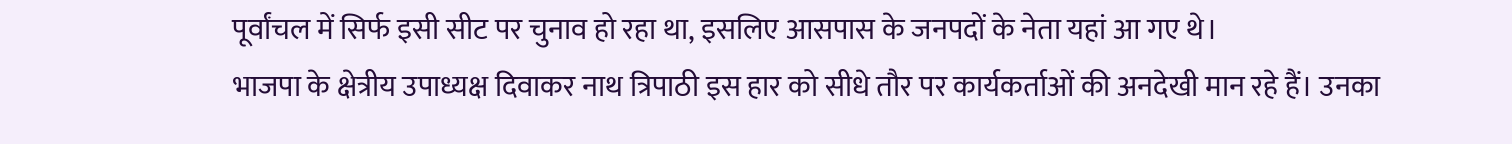पूर्वांचल में सिर्फ इसी सीट पर चुनाव हो रहा था, इसलिए आसपास के जनपदों के नेता यहां आ गए थे।
भाजपा के क्षेत्रीय उपाध्यक्ष दिवाकर नाथ त्रिपाठी इस हार को सीधे तौर पर कार्यकर्ताओं की अनदेखी मान रहे हैं। उनका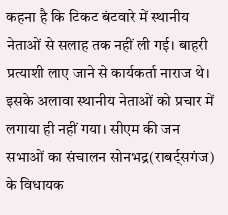कहना है कि टिकट बंटवारे में स्थानीय नेताओं से सलाह तक नहीं ली गई। बाहरी प्रत्याशी लाए जाने से कार्यकर्ता नाराज थे। इसके अलावा स्थानीय नेताओं को प्रचार में लगाया ही नहीं गया। सीएम की जन सभाओं का संचालन सोनभद्र(राबर्ट्सगंज) के विधायक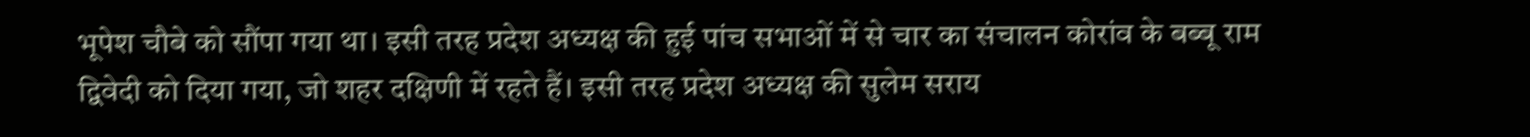भूपेश चौबे को सौंपा गया था। इसी तरह प्रदेश अध्यक्ष की हुई पांच सभाओं में से चार का संचालन कोरांव के बब्बू राम द्विवेदी को दिया गया, जो शहर दक्षिणी में रहते हैं। इसी तरह प्रदेश अध्यक्ष की सुलेम सराय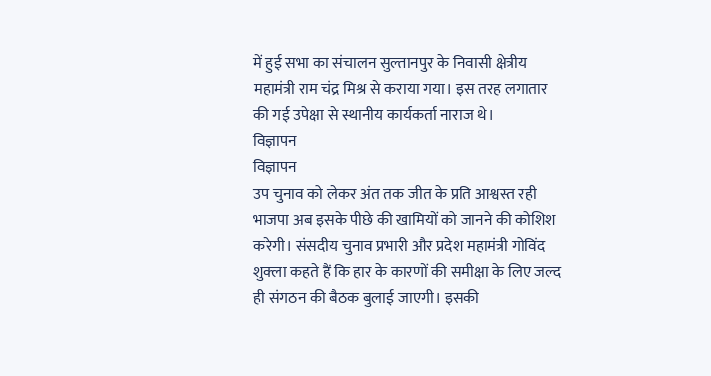में हुई सभा का संचालन सुल्तानपुर के निवासी क्षेत्रीय महामंत्री राम चंद्र मिश्र से कराया गया। इस तरह लगातार की गई उपेक्षा से स्थानीय कार्यकर्ता नाराज थे।
विज्ञापन
विज्ञापन
उप चुनाव को लेकर अंत तक जीत के प्रति आश्वस्त रही भाजपा अब इसके पीछे की खामियों को जानने की कोशिश करेगी। संसदीय चुनाव प्रभारी और प्रदेश महामंत्री गोविंद शुक्ला कहते हैं कि हार के कारणों की समीक्षा के लिए जल्द ही संगठन की बैठक बुलाई जाएगी। इसकी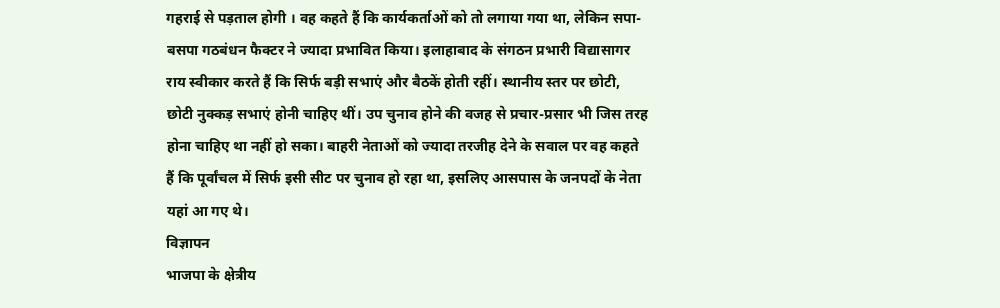गहराई से पड़ताल होगी । वह कहते हैं कि कार्यकर्ताओं को तो लगाया गया था, लेकिन सपा-बसपा गठबंधन फैक्टर ने ज्यादा प्रभावित किया। इलाहाबाद के संगठन प्रभारी विद्यासागर राय स्वीकार करते हैं कि सिर्फ बड़ी सभाएं और बैठकें होती रहीं। स्थानीय स्तर पर छोटी, छोटी नुक्कड़ सभाएं होनी चाहिए थीं। उप चुनाव होने की वजह से प्रचार-प्रसार भी जिस तरह होना चाहिए था नहीं हो सका। बाहरी नेताओं को ज्यादा तरजीह देने के सवाल पर वह कहते हैं कि पूर्वांचल में सिर्फ इसी सीट पर चुनाव हो रहा था, इसलिए आसपास के जनपदों के नेता यहां आ गए थे।
विज्ञापन
भाजपा के क्षेत्रीय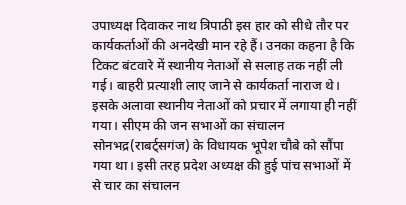उपाध्यक्ष दिवाकर नाथ त्रिपाठी इस हार को सीधे तौर पर कार्यकर्ताओं की अनदेखी मान रहे हैं। उनका कहना है कि टिकट बंटवारे में स्थानीय नेताओं से सलाह तक नहीं ली गई। बाहरी प्रत्याशी लाए जाने से कार्यकर्ता नाराज थे। इसके अलावा स्थानीय नेताओं को प्रचार में लगाया ही नहीं गया। सीएम की जन सभाओं का संचालन सोनभद्र(राबर्ट्सगंज) के विधायक भूपेश चौबे को सौंपा गया था। इसी तरह प्रदेश अध्यक्ष की हुई पांच सभाओं में से चार का संचालन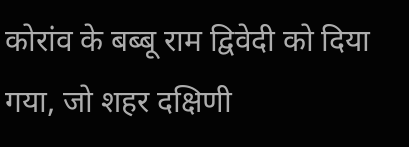कोरांव के बब्बू राम द्विवेदी को दिया गया, जो शहर दक्षिणी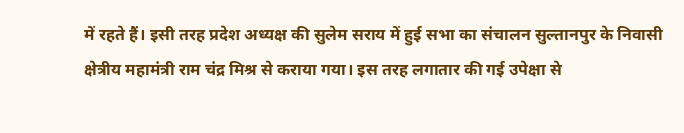में रहते हैं। इसी तरह प्रदेश अध्यक्ष की सुलेम सराय में हुई सभा का संचालन सुल्तानपुर के निवासी क्षेत्रीय महामंत्री राम चंद्र मिश्र से कराया गया। इस तरह लगातार की गई उपेक्षा से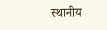स्थानीय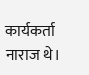कार्यकर्ता नाराज थे।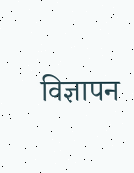विज्ञापन